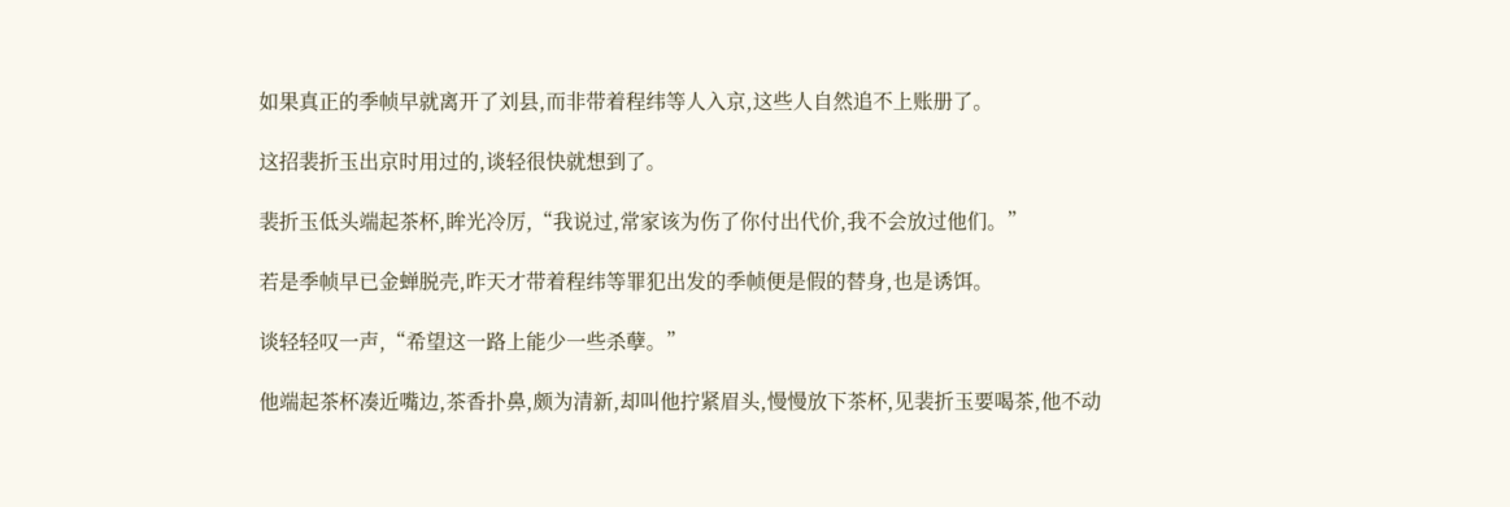如果真正的季帧早就离开了刘县,而非带着程纬等人入京,这些人自然追不上账册了。

这招裴折玉出京时用过的,谈轻很快就想到了。

裴折玉低头端起茶杯,眸光冷厉,“我说过,常家该为伤了你付出代价,我不会放过他们。”

若是季帧早已金蝉脱壳,昨天才带着程纬等罪犯出发的季帧便是假的替身,也是诱饵。

谈轻轻叹一声,“希望这一路上能少一些杀孽。”

他端起茶杯凑近嘴边,茶香扑鼻,颇为清新,却叫他拧紧眉头,慢慢放下茶杯,见裴折玉要喝茶,他不动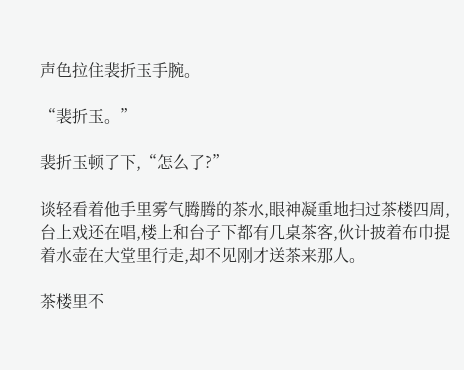声色拉住裴折玉手腕。

“裴折玉。”

裴折玉顿了下,“怎么了?”

谈轻看着他手里雾气腾腾的茶水,眼神凝重地扫过茶楼四周,台上戏还在唱,楼上和台子下都有几桌茶客,伙计披着布巾提着水壶在大堂里行走,却不见刚才送茶来那人。

茶楼里不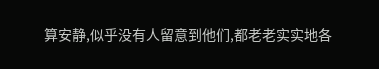算安静,似乎没有人留意到他们,都老老实实地各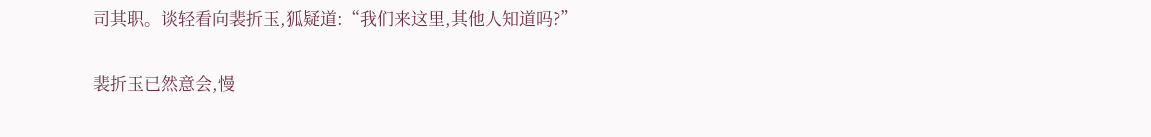司其职。谈轻看向裴折玉,狐疑道:“我们来这里,其他人知道吗?”

裴折玉已然意会,慢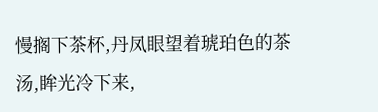慢搁下茶杯,丹凤眼望着琥珀色的茶汤,眸光冷下来,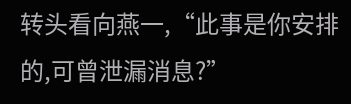转头看向燕一,“此事是你安排的,可曾泄漏消息?”